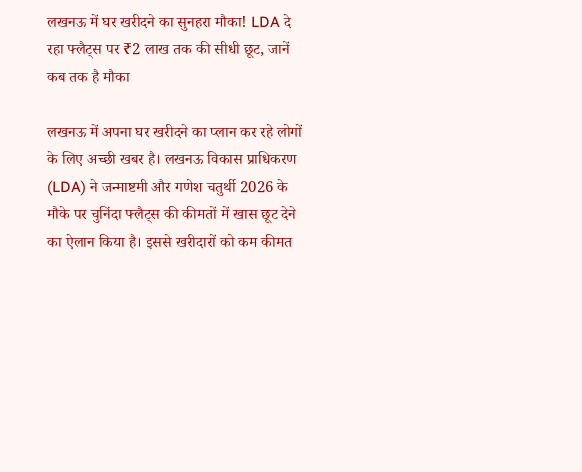लखनऊ में घर खरीदने का सुनहरा मौका! LDA दे रहा फ्लैट्स पर ₹2 लाख तक की सीधी छूट, जानें कब तक है मौका

लखनऊ में अपना घर खरीदने का प्लान कर रहे लोगों के लिए अच्छी खबर है। लखनऊ विकास प्राधिकरण (LDA) ने जन्माष्टमी और गणेश चतुर्थी 2026 के मौके पर चुनिंदा फ्लैट्स की कीमतों में खास छूट देने का ऐलान किया है। इससे खरीदारों को कम कीमत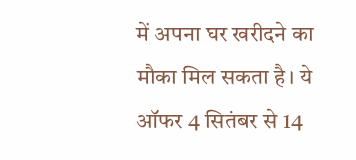में अपना घर खरीदने का मौका मिल सकता है। ये ऑफर 4 सितंबर से 14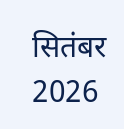सितंबर 2026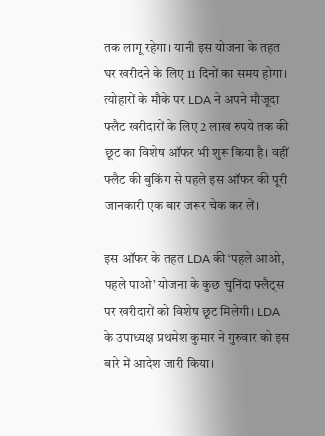तक लागू रहेगा। यानी इस योजना के तहत घर खरीदने के लिए 11 दिनों का समय होगा। त्योहारों के मौके पर LDA ने अपने मौजूदा फ्लैट खरीदारों के लिए 2 लाख रुपये तक की छूट का विशेष ऑफर भी शुरू किया है। वहीं फ्लैट की बुकिंग से पहले इस ऑफर की पूरी जानकारी एक बार जरूर चेक कर लें।

इस ऑफर के तहत LDA की ‘पहले आओ, पहले पाओ’ योजना के कुछ चुनिंदा फ्लैट्स पर खरीदारों को विशेष छूट मिलेगी। LDA के उपाध्यक्ष प्रथमेश कुमार ने गुरुवार को इस बारे में आदेश जारी किया।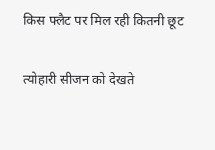किस फ्लैट पर मिल रही कितनी छूट

त्योहारी सीजन को देखते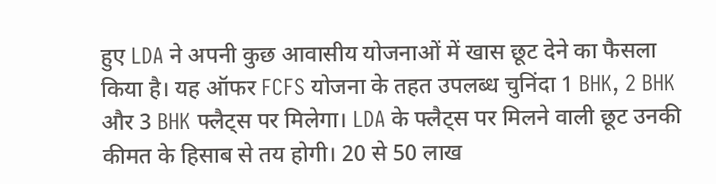हुए LDA ने अपनी कुछ आवासीय योजनाओं में खास छूट देने का फैसला किया है। यह ऑफर FCFS योजना के तहत उपलब्ध चुनिंदा 1 BHK, 2 BHK और 3 BHK फ्लैट्स पर मिलेगा। LDA के फ्लैट्स पर मिलने वाली छूट उनकी कीमत के हिसाब से तय होगी। 20 से 50 लाख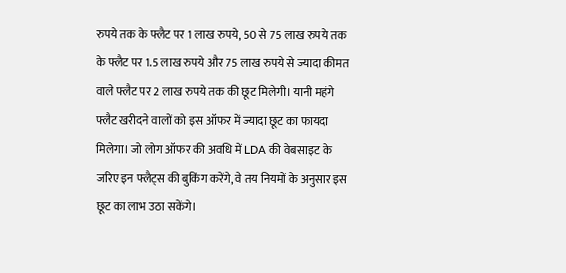रुपये तक के फ्लैट पर 1 लाख रुपये, 50 से 75 लाख रुपये तक के फ्लैट पर 1.5 लाख रुपये और 75 लाख रुपये से ज्यादा कीमत वाले फ्लैट पर 2 लाख रुपये तक की छूट मिलेगी। यानी महंगे फ्लैट खरीदने वालों को इस ऑफर में ज्यादा छूट का फायदा मिलेगा। जो लोग ऑफर की अवधि में LDA की वेबसाइट के जरिए इन फ्लैट्स की बुकिंग करेंगे, वे तय नियमों के अनुसार इस छूट का लाभ उठा सकेंगे।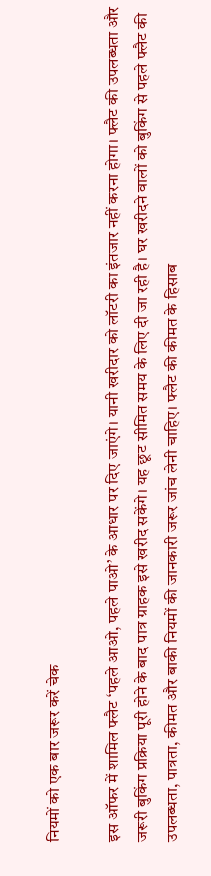नियमों को एक बार जरूर करें चेक

इस ऑफर में शामिल फ्लैट ‘पहले आओ, पहले पाओ’ के आधार पर दिए जाएंगे। यानी खरीदार को लॉटरी का इंतजार नहीं करना होगा। फ्लैट की उपलब्धता और जरूरी बुकिंग प्रक्रिया पूरी होने के बाद पात्र ग्राहक इसे खरीद सकेंगे। यह छूट सीमित समय के लिए दी जा रही है। घर खरीदने वालों को बुकिंग से पहले फ्लैट की उपलब्धता, पात्रता, कीमत और बाकी नियमों की जानकारी जरूर जांच लेनी चाहिए। फ्लैट की कीमत के हिसाब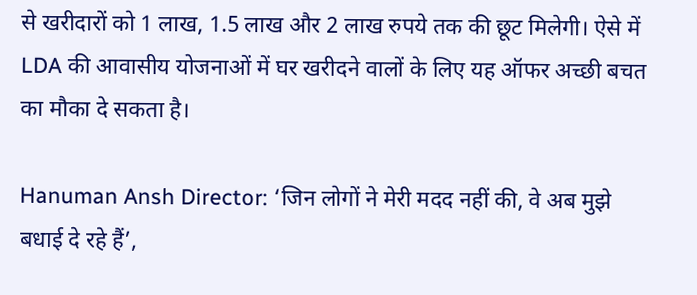से खरीदारों को 1 लाख, 1.5 लाख और 2 लाख रुपये तक की छूट मिलेगी। ऐसे में LDA की आवासीय योजनाओं में घर खरीदने वालों के लिए यह ऑफर अच्छी बचत का मौका दे सकता है।

Hanuman Ansh Director: ‘जिन लोगों ने मेरी मदद नहीं की, वे अब मुझे बधाई दे रहे हैं’,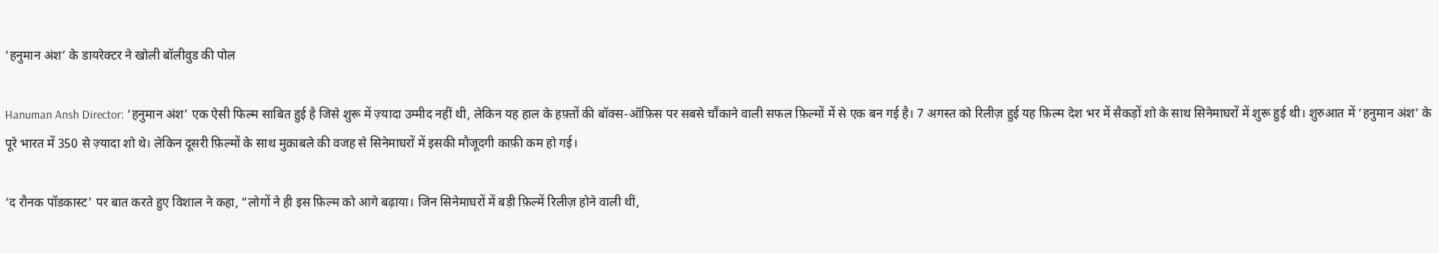‘हनुमान अंश’ के डायरेक्टर ने खोली बॉलीवुड की पोल

Hanuman Ansh Director: ‘हनुमान अंश’ एक ऐसी फिल्म साबित हुई है जिसे शुरू में ज़्यादा उम्मीद नहीं थी, लेकिन यह हाल के हफ़्तों की बॉक्स-ऑफ़िस पर सबसे चौंकाने वाली सफल फ़िल्मों में से एक बन गई है। 7 अगस्त को रिलीज़ हुई यह फ़िल्म देश भर में सैकड़ों शो के साथ सिनेमाघरों में शुरू हुई थी। शुरुआत में ‘हनुमान अंश’ के पूरे भारत में 350 से ज़्यादा शो थे। लेकिन दूसरी फ़िल्मों के साथ मुक़ाबले की वजह से सिनेमाघरों में इसकी मौजूदगी काफ़ी कम हो गई।

‘द रौनक पॉडकास्ट’ पर बात करते हुए विशाल ने कहा, “लोगों ने ही इस फ़िल्म को आगे बढ़ाया। जिन सिनेमाघरों में बड़ी फ़िल्में रिलीज़ होने वाली थीं,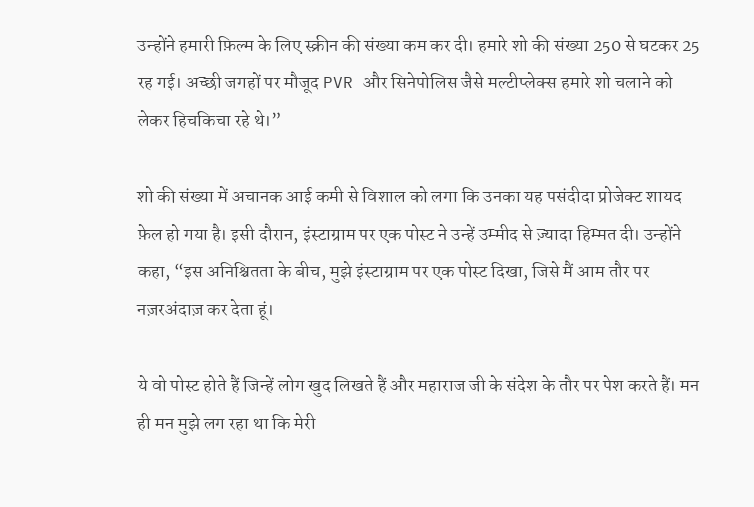उन्होंने हमारी फ़िल्म के लिए स्क्रीन की संख्या कम कर दी। हमारे शो की संख्या 250 से घटकर 25 रह गई। अच्छी जगहों पर मौजूद PVR और सिनेपोलिस जैसे मल्टीप्लेक्स हमारे शो चलाने को लेकर हिचकिचा रहे थे।”

शो की संख्या में अचानक आई कमी से विशाल को लगा कि उनका यह पसंदीदा प्रोजेक्ट शायद फ़ेल हो गया है। इसी दौरान, इंस्टाग्राम पर एक पोस्ट ने उन्हें उम्मीद से ज़्यादा हिम्मत दी। उन्होंने कहा, “इस अनिश्चितता के बीच, मुझे इंस्टाग्राम पर एक पोस्ट दिखा, जिसे मैं आम तौर पर नज़रअंदाज़ कर देता हूं।

ये वो पोस्ट होते हैं जिन्हें लोग खुद लिखते हैं और महाराज जी के संदेश के तौर पर पेश करते हैं। मन ही मन मुझे लग रहा था कि मेरी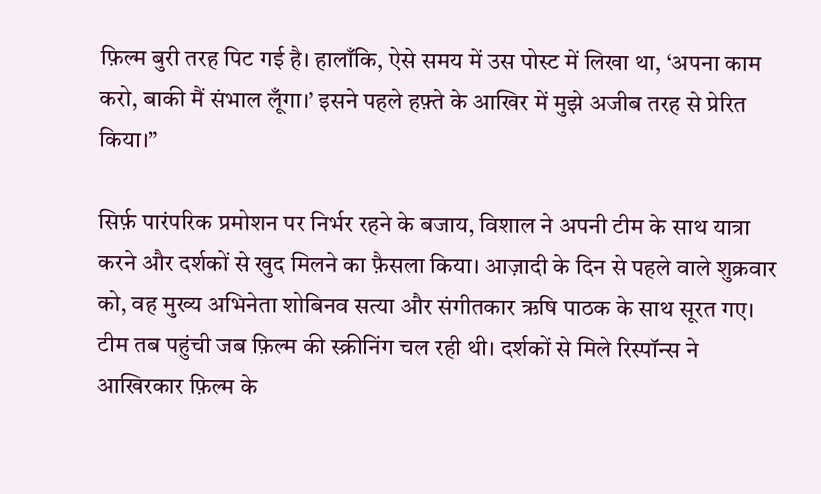फ़िल्म बुरी तरह पिट गई है। हालाँकि, ऐसे समय में उस पोस्ट में लिखा था, ‘अपना काम करो, बाकी मैं संभाल लूँगा।’ इसने पहले हफ़्ते के आखिर में मुझे अजीब तरह से प्रेरित किया।”

सिर्फ़ पारंपरिक प्रमोशन पर निर्भर रहने के बजाय, विशाल ने अपनी टीम के साथ यात्रा करने और दर्शकों से खुद मिलने का फ़ैसला किया। आज़ादी के दिन से पहले वाले शुक्रवार को, वह मुख्य अभिनेता शोबिनव सत्या और संगीतकार ऋषि पाठक के साथ सूरत गए। टीम तब पहुंची जब फ़िल्म की स्क्रीनिंग चल रही थी। दर्शकों से मिले रिस्पॉन्स ने आखिरकार फ़िल्म के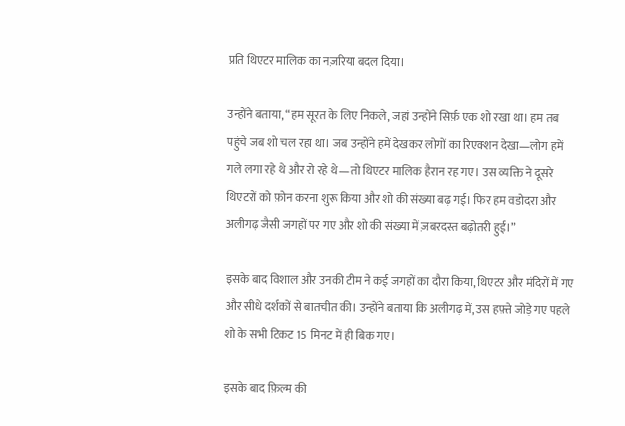प्रति थिएटर मालिक का नज़रिया बदल दिया।

उन्होंने बताया, “हम सूरत के लिए निकले, जहां उन्होंने सिर्फ़ एक शो रखा था। हम तब पहुंचे जब शो चल रहा था। जब उन्होंने हमें देखकर लोगों का रिएक्शन देखा—लोग हमें गले लगा रहे थे और रो रहे थे—तो थिएटर मालिक हैरान रह गए। उस व्यक्ति ने दूसरे थिएटरों को फ़ोन करना शुरू किया और शो की संख्या बढ़ गई। फिर हम वडोदरा और अलीगढ़ जैसी जगहों पर गए और शो की संख्या में ज़बरदस्त बढ़ोतरी हुई।”

इसके बाद विशाल और उनकी टीम ने कई जगहों का दौरा किया, थिएटर और मंदिरों में गए और सीधे दर्शकों से बातचीत की। उन्होंने बताया कि अलीगढ़ में, उस हफ़्ते जोड़े गए पहले शो के सभी टिकट 15 मिनट में ही बिक गए।

इसके बाद फ़िल्म की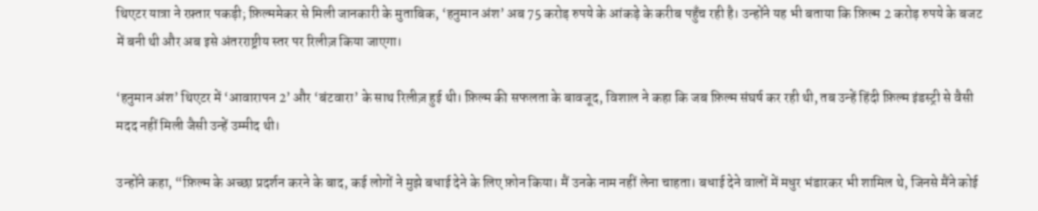थिएटर यात्रा ने रफ़्तार पकड़ी; फ़िल्ममेकर से मिली जानकारी के मुताबिक, ‘हनुमान अंश’ अब 75 करोड़ रुपये के आंकड़े के करीब पहुँच रही है। उन्होंने यह भी बताया कि फ़िल्म 2 करोड़ रुपये के बजट में बनी थी और अब इसे अंतरराष्ट्रीय स्तर पर रिलीज़ किया जाएगा।

‘हनुमान अंश’ थिएटर में ‘आवारापन 2’ और ‘बंटवारा’ के साथ रिलीज़ हुई थी। फ़िल्म की सफलता के बावजूद, विशाल ने कहा कि जब फ़िल्म संघर्ष कर रही थी, तब उन्हें हिंदी फ़िल्म इंडस्ट्री से वैसी मदद नहीं मिली जैसी उन्हें उम्मीद थी।

उन्होंने कहा, “फ़िल्म के अच्छा प्रदर्शन करने के बाद, कई लोगों ने मुझे बधाई देने के लिए फ़ोन किया। मैं उनके नाम नहीं लेना चाहता। बधाई देने वालों में मधुर भंडारकर भी शामिल थे, जिनसे मैंने कोई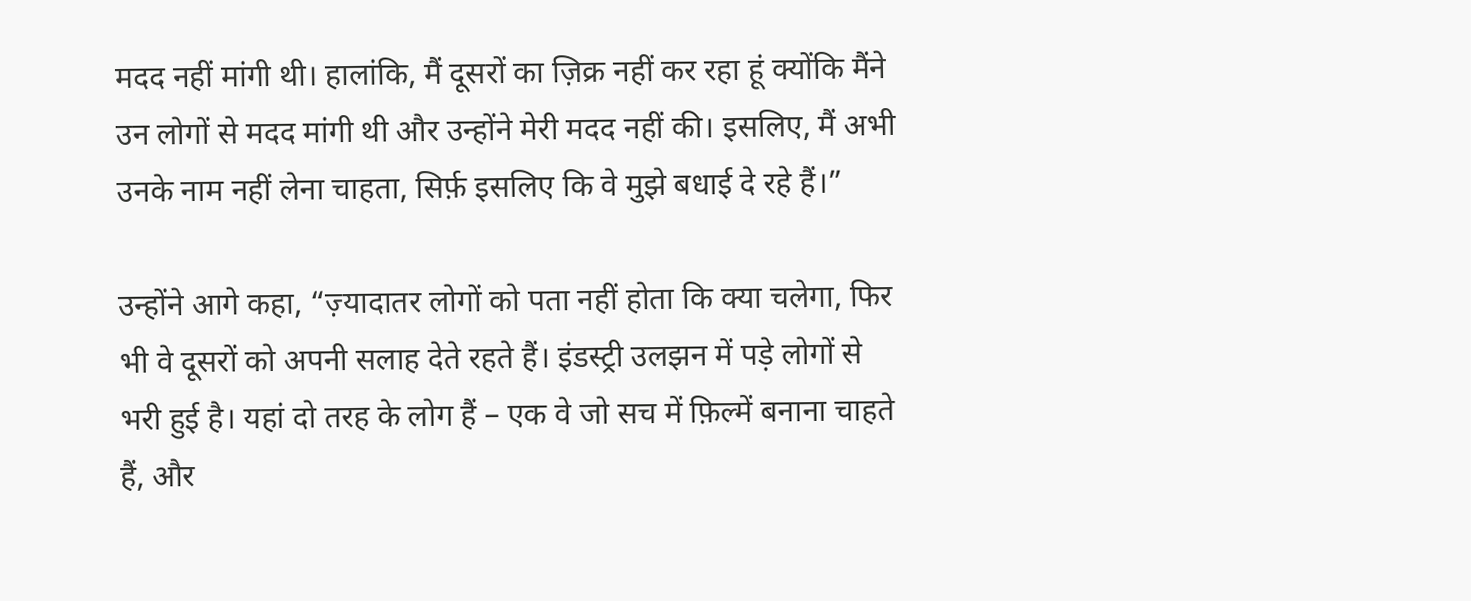मदद नहीं मांगी थी। हालांकि, मैं दूसरों का ज़िक्र नहीं कर रहा हूं क्योंकि मैंने उन लोगों से मदद मांगी थी और उन्होंने मेरी मदद नहीं की। इसलिए, मैं अभी उनके नाम नहीं लेना चाहता, सिर्फ़ इसलिए कि वे मुझे बधाई दे रहे हैं।”

उन्होंने आगे कहा, “ज़्यादातर लोगों को पता नहीं होता कि क्या चलेगा, फिर भी वे दूसरों को अपनी सलाह देते रहते हैं। इंडस्ट्री उलझन में पड़े लोगों से भरी हुई है। यहां दो तरह के लोग हैं – एक वे जो सच में फ़िल्में बनाना चाहते हैं, और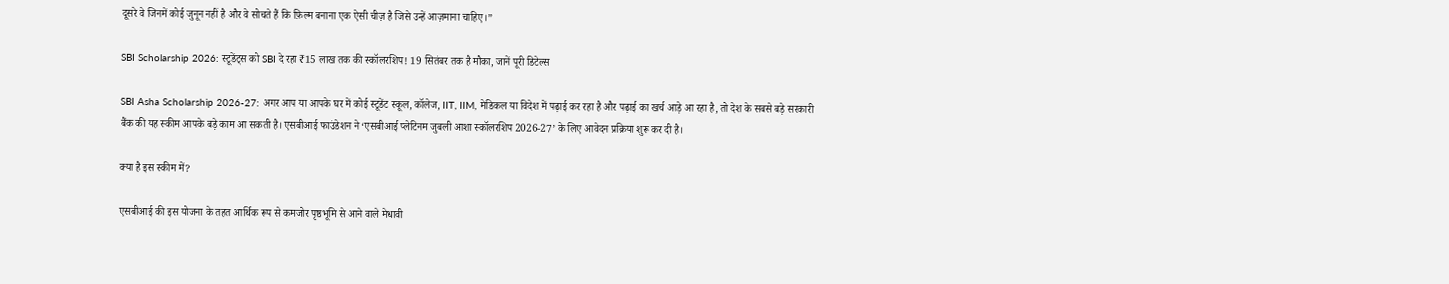दूसरे वे जिनमें कोई जुनून नहीं है और वे सोचते हैं कि फ़िल्म बनाना एक ऐसी चीज़ है जिसे उन्हें आज़माना चाहिए।”

SBI Scholarship 2026: स्टूडेंट्स को SBI दे रहा ₹15 लाख तक की स्कॉलरशिप! 19 सितंबर तक है मौका, जानें पूरी डिटेल्स

SBI Asha Scholarship 2026-27: अगर आप या आपके घर में कोई स्टूडेंट स्कूल, कॉलेज, IIT, IIM, मेडिकल या विदेश में पढ़ाई कर रहा है और पढ़ाई का खर्च आड़े आ रहा है, तो देश के सबसे बड़े सरकारी बैंक की यह स्कीम आपके बड़े काम आ सकती है। एसबीआई फाउंडेशन ने ‘एसबीआई प्लेटिनम जुबली आशा स्कॉलरशिप 2026-27’ के लिए आवेदन प्रक्रिया शुरू कर दी है।

क्या है इस स्कीम में?

एसबीआई की इस योजना के तहत आर्थिक रूप से कमजोर पृष्ठभूमि से आने वाले मेधावी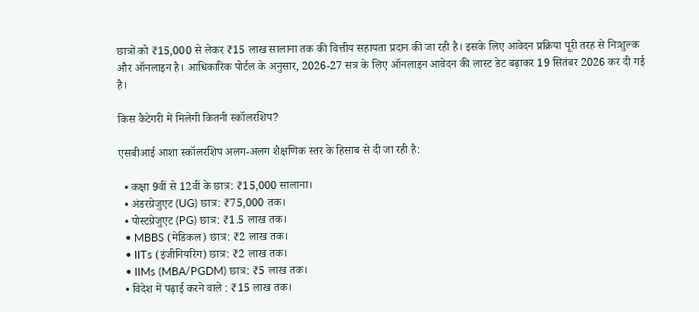छात्रों को ₹15,000 से लेकर ₹15 लाख सालाना तक की वित्तीय सहायता प्रदान की जा रही है। इसके लिए आवेदन प्रक्रिया पूरी तरह से निःशुल्क और ऑनलाइन है। आधिकारिक पोर्टल के अनुसार, 2026-27 सत्र के लिए ऑनलाइन आवेदन की लास्ट डेट बढ़ाकर 19 सितंबर 2026 कर दी गई है।

किस कैटेगरी में मिलेगी कितनी स्कॉलरशिप?

एसबीआई आशा स्कॉलरशिप अलग-अलग शैक्षणिक स्तर के हिसाब से दी जा रही है:

  • कक्षा 9वीं से 12वीं के छात्र: ₹15,000 सालाना।
  • अंडरग्रेजुएट (UG) छात्र: ₹75,000 तक।
  • पोस्टग्रेजुएट (PG) छात्र: ₹1.5 लाख तक।
  • MBBS (मेडिकल) छात्र: ₹2 लाख तक।
  • IITs (इंजीनियरिंग) छात्र: ₹2 लाख तक।
  • IIMs (MBA/PGDM) छात्र: ₹5 लाख तक।
  • विदेश में पढ़ाई करने वाले : ₹15 लाख तक।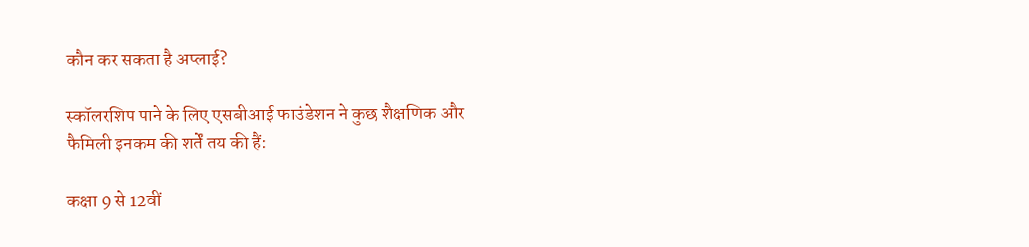कौन कर सकता है अप्लाई?

स्कॉलरशिप पाने के लिए एसबीआई फाउंडेशन ने कुछ शैक्षणिक और फैमिली इनकम की शर्तें तय की हैं:

कक्षा 9 से 12वीं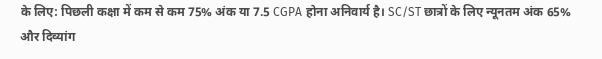के लिए: पिछली कक्षा में कम से कम 75% अंक या 7.5 CGPA होना अनिवार्य है। SC/ST छात्रों के लिए न्यूनतम अंक 65% और दिव्यांग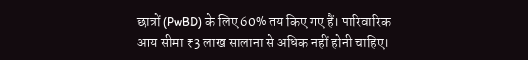छात्रों (PwBD) के लिए 60% तय किए गए हैं। पारिवारिक आय सीमा ₹3 लाख सालाना से अधिक नहीं होनी चाहिए।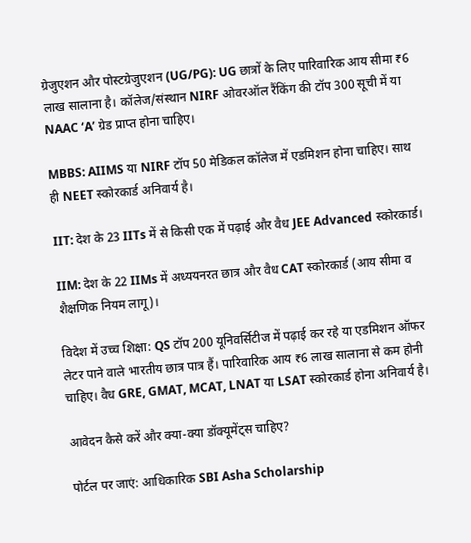ग्रेजुएशन और पोस्टग्रेजुएशन (UG/PG): UG छात्रों के लिए पारिवारिक आय सीमा ₹6 लाख सालाना है। कॉलेज/संस्थान NIRF ओवरऑल रैंकिंग की टॉप 300 सूची में या NAAC ‘A’ ग्रेड प्राप्त होना चाहिए।

MBBS: AIIMS या NIRF टॉप 50 मेडिकल कॉलेज में एडमिशन होना चाहिए। साथ ही NEET स्कोरकार्ड अनिवार्य है।

IIT: देश के 23 IITs में से किसी एक में पढ़ाई और वैध JEE Advanced स्कोरकार्ड।

IIM: देश के 22 IIMs में अध्ययनरत छात्र और वैध CAT स्कोरकार्ड (आय सीमा व शैक्षणिक नियम लागू)।

विदेश में उच्च शिक्षा: QS टॉप 200 यूनिवर्सिटीज में पढ़ाई कर रहे या एडमिशन ऑफर लेटर पाने वाले भारतीय छात्र पात्र हैं। पारिवारिक आय ₹6 लाख सालाना से कम होनी चाहिए। वैध GRE, GMAT, MCAT, LNAT या LSAT स्कोरकार्ड होना अनिवार्य है।

आवेदन कैसे करें और क्या-क्या डॉक्यूमेंट्स चाहिए?

पोर्टल पर जाएं: आधिकारिक SBI Asha Scholarship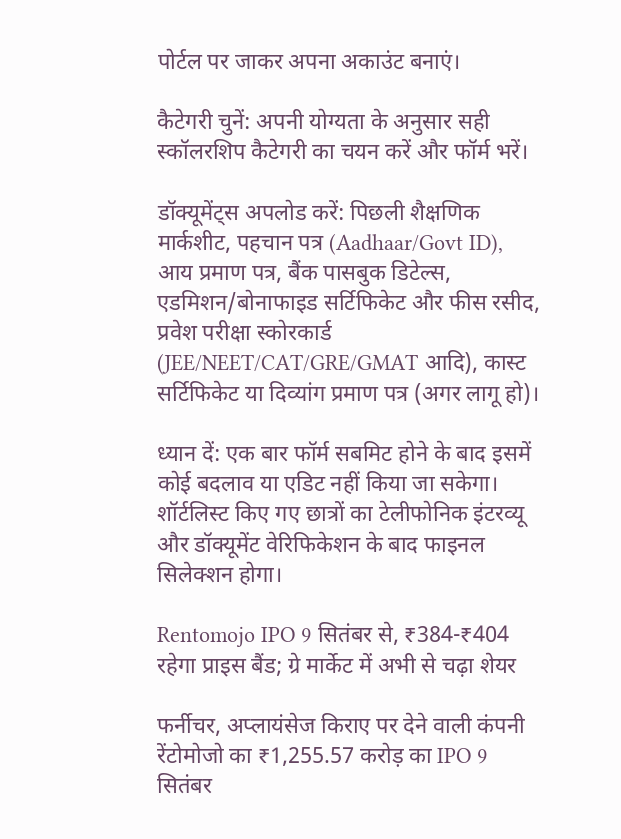पोर्टल पर जाकर अपना अकाउंट बनाएं।

कैटेगरी चुनें: अपनी योग्यता के अनुसार सही स्कॉलरशिप कैटेगरी का चयन करें और फॉर्म भरें।

डॉक्यूमेंट्स अपलोड करें: पिछली शैक्षणिक मार्कशीट, पहचान पत्र (Aadhaar/Govt ID), आय प्रमाण पत्र, बैंक पासबुक डिटेल्स, एडमिशन/बोनाफाइड सर्टिफिकेट और फीस रसीद, प्रवेश परीक्षा स्कोरकार्ड (JEE/NEET/CAT/GRE/GMAT आदि), कास्ट सर्टिफिकेट या दिव्यांग प्रमाण पत्र (अगर लागू हो)।

ध्यान दें: एक बार फॉर्म सबमिट होने के बाद इसमें कोई बदलाव या एडिट नहीं किया जा सकेगा। शॉर्टलिस्ट किए गए छात्रों का टेलीफोनिक इंटरव्यू और डॉक्यूमेंट वेरिफिकेशन के बाद फाइनल सिलेक्शन होगा।

Rentomojo IPO 9 सितंबर से, ₹384-₹404 रहेगा प्राइस बैंड; ग्रे मार्केट में अभी से चढ़ा शेयर

फर्नीचर, अप्लायंसेज किराए पर देने वाली कंपनी रेंटोमोजो का ₹1,255.57 करोड़ का IPO 9 सितंबर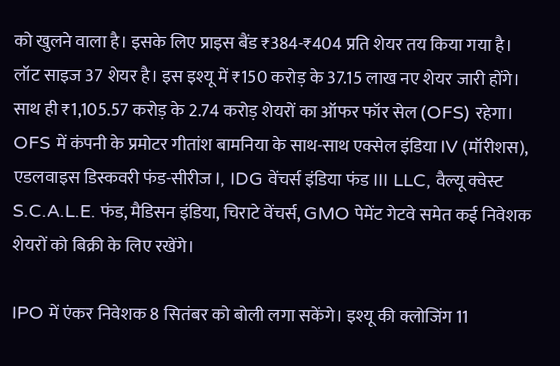को खुलने वाला है। इसके लिए प्राइस बैंड ₹384-₹404 प्रति शेयर तय किया गया है। लॉट साइज 37 शेयर है। इस इश्यू में ₹150 करोड़ के 37.15 लाख नए शेयर जारी होंगे। साथ ही ₹1,105.57 करोड़ के 2.74 करोड़ शेयरों का ऑफर फॉर सेल (OFS) रहेगा। OFS में कंपनी के प्रमोटर गीतांश बामनिया के साथ-साथ एक्सेल इंडिया IV (मॉरीशस), एडलवाइस डिस्कवरी फंड-सीरीज I, IDG वेंचर्स इंडिया फंड III LLC, वैल्यू क्वेस्ट S.C.A.L.E. फंड, मैडिसन इंडिया, चिराटे वेंचर्स, GMO पेमेंट गेटवे समेत कई निवेशक शेयरों को बिक्री के लिए रखेंगे।

IPO में एंकर निवेशक 8 सितंबर को बोली लगा सकेंगे। इश्यू की क्लोजिंग 11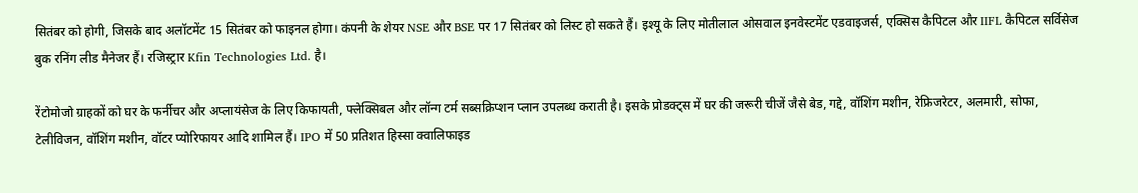सितंबर को होगी, जिसके बाद अलॉटमेंट 15 सितंबर को फाइनल होगा। कंपनी के शेयर NSE और BSE पर 17 सितंबर को लिस्ट हो सकते हैं। इश्यू के लिए मोतीलाल ओसवाल इनवेस्टमेंट एडवाइजर्स, एक्सिस कैपिटल और IIFL कैपिटल सर्विसेज बुक रनिंग लीड मैनेजर हैं। रजिस्ट्रार Kfin Technologies Ltd. है।

रेंटोमोजो ग्राहकों को घर के फर्नीचर और अप्लायंसेज के लिए किफायती, फ्लेक्सिबल और लॉन्ग टर्म सब्सक्रिप्शन प्लान उपलब्ध कराती है। इसके प्रोडक्ट्स में घर की जरूरी चीजें जैसे बेड, गद्दे, वॉशिंग मशीन, रेफ्रिजरेटर, अलमारी, सोफा, टेलीविजन, वॉशिंग मशीन, वॉटर प्योरिफायर आदि शामिल हैं। IPO में 50 प्रतिशत हिस्सा क्वालिफाइड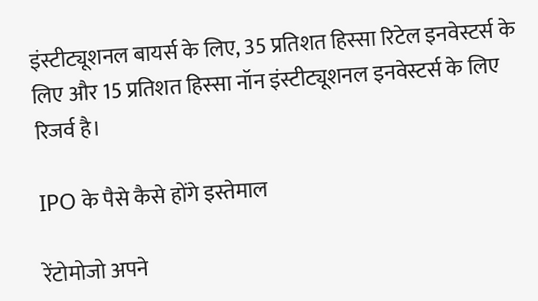इंस्टीट्यूशनल बायर्स के लिए, 35 प्रतिशत हिस्सा रिटेल इनवेस्टर्स के लिए और 15 प्रतिशत हिस्सा नॉन इंस्टीट्यूशनल इनवेस्टर्स के लिए रिजर्व है।

IPO के पैसे कैसे होंगे इस्तेमाल

रेंटोमोजो अपने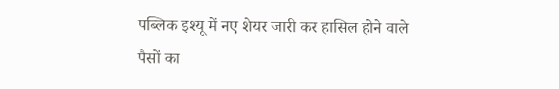पब्लिक इश्यू में नए शेयर जारी कर हासिल होने वाले पैसों का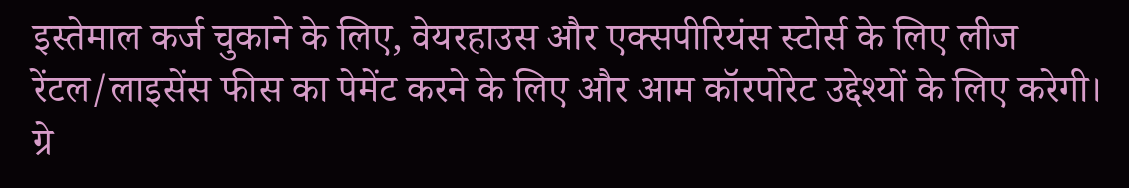इस्तेमाल कर्ज चुकाने के लिए, वेयरहाउस और एक्सपीरियंस स्टोर्स के लिए लीज रेंटल/लाइसेंस फीस का पेमेंट करने के लिए और आम कॉरपोरेट उद्देश्यों के लिए करेगी। ग्रे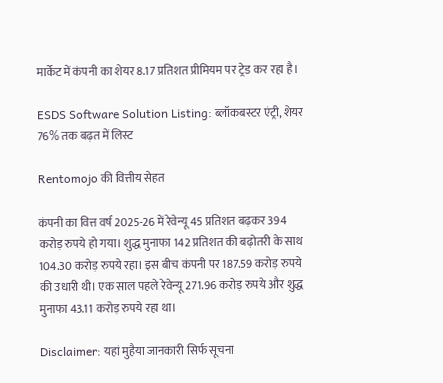मार्केट में कंपनी का शेयर 8.17 प्रतिशत प्रीमियम पर ट्रेड कर रहा है।

ESDS Software Solution Listing: ब्लॉकबस्टर एंट्री, शेयर 76% तक बढ़त में लिस्ट

Rentomojo की वित्तीय सेहत

कंपनी का वित्त वर्ष 2025-26 में रेवेन्यू 45 प्रतिशत बढ़कर 394 करोड़ रुपये हो गया। शुद्ध मुनाफा 142 प्रतिशत की बढ़ोतरी के साथ 104.30 करोड़ रुपये रहा। इस बीच कंपनी पर 187.59 करोड़ रुपये की उधारी थी। एक साल पहले रेवेन्यू 271.96 करोड़ रुपये और शुद्ध मुनाफा 43.11 करोड़ रुपये रहा था।

Disclaimer: यहां मुहैया जानकारी सिर्फ सूचना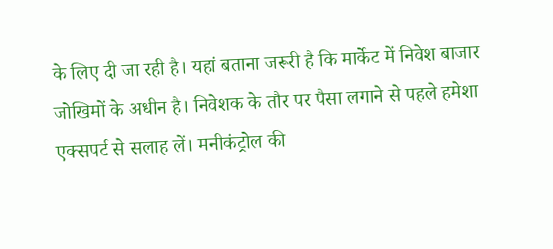के लिए दी जा रही है। यहां बताना जरूरी है कि मार्केट में निवेश बाजार जोखिमों के अधीन है। निवेशक के तौर पर पैसा लगाने से पहले हमेशा एक्सपर्ट से सलाह लें। मनीकंट्रोल की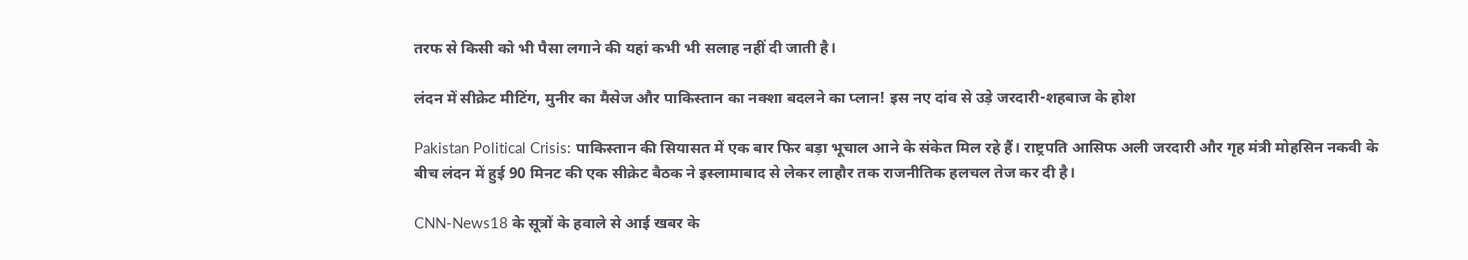तरफ से किसी को भी पैसा लगाने की यहां कभी भी सलाह नहीं दी जाती है।

लंदन में सीक्रेट मीटिंग, मुनीर का मैसेज और पाकिस्तान का नक्शा बदलने का प्लान! इस नए दांव से उड़े जरदारी-शहबाज के होश

Pakistan Political Crisis: पाकिस्तान की सियासत में एक बार फिर बड़ा भूचाल आने के संकेत मिल रहे हैं। राष्ट्रपति आसिफ अली जरदारी और गृह मंत्री मोहसिन नकवी के बीच लंदन में हुई 90 मिनट की एक सीक्रेट बैठक ने इस्लामाबाद से लेकर लाहौर तक राजनीतिक हलचल तेज कर दी है।

CNN-News18 के सूत्रों के हवाले से आई खबर के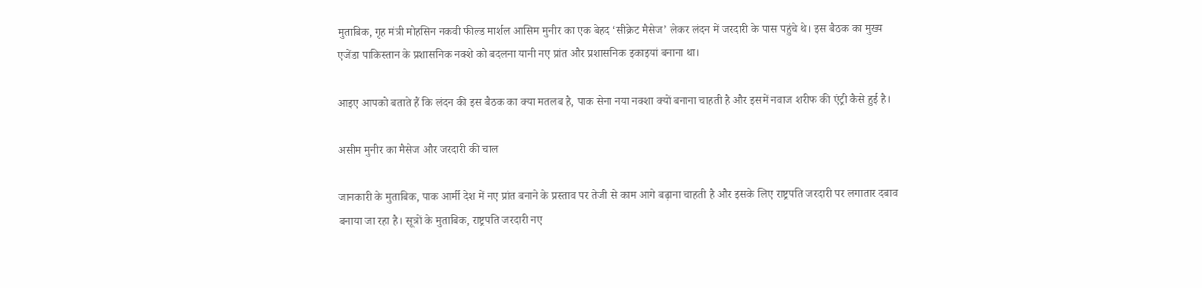मुताबिक, गृह मंत्री मोहसिन नकवी फील्ड मार्शल आसिम मुनीर का एक बेहद ‘सीक्रेट मैसेज’ लेकर लंदन में जरदारी के पास पहुंचे थे। इस बैठक का मुख्य एजेंडा पाकिस्तान के प्रशासनिक नक्शे को बदलना यानी नए प्रांत और प्रशासनिक इकाइयां बनाना था।

आइए आपको बताते हैं कि लंदन की इस बैठक का क्या मतलब है, पाक सेना नया नक्शा क्यों बनाना चाहती है और इसमें नवाज शरीफ की एंट्री कैसे हुई है।

असीम मुनीर का मैसेज और जरदारी की चाल

जानकारी के मुताबिक, पाक आर्मी देश में नए प्रांत बनाने के प्रस्ताव पर तेजी से काम आगे बढ़ाना चाहती है और इसके लिए राष्ट्रपति जरदारी पर लगातार दबाव बनाया जा रहा है। सूत्रों के मुताबिक, राष्ट्रपति जरदारी नए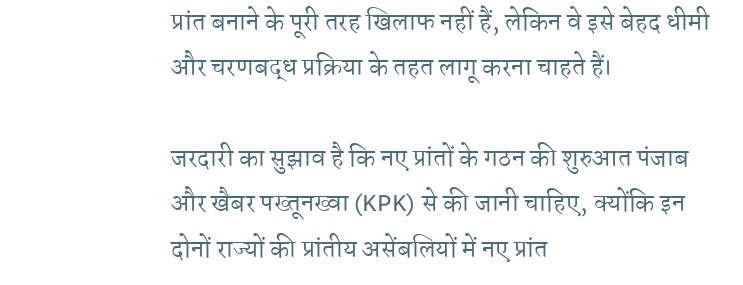प्रांत बनाने के पूरी तरह खिलाफ नहीं हैं, लेकिन वे इसे बेहद धीमी और चरणबद्ध प्रक्रिया के तहत लागू करना चाहते हैं।

जरदारी का सुझाव है कि नए प्रांतों के गठन की शुरुआत पंजाब और खैबर पख्तूनख्वा (KPK) से की जानी चाहिए, क्योंकि इन दोनों राज्यों की प्रांतीय असेंबलियों में नए प्रांत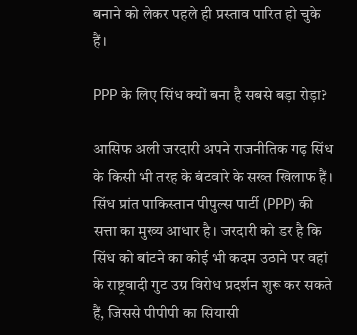बनाने को लेकर पहले ही प्रस्ताव पारित हो चुके हैं।

PPP के लिए सिंध क्यों बना है सबसे बड़ा रोड़ा?

आसिफ अली जरदारी अपने राजनीतिक गढ़ सिंध के किसी भी तरह के बंटवारे के सख्त खिलाफ हैं। सिंध प्रांत पाकिस्तान पीपुल्स पार्टी (PPP) की सत्ता का मुख्य आधार है। जरदारी को डर है कि सिंध को बांटने का कोई भी कदम उठाने पर वहां के राष्ट्रवादी गुट उग्र विरोध प्रदर्शन शुरू कर सकते हैं, जिससे पीपीपी का सियासी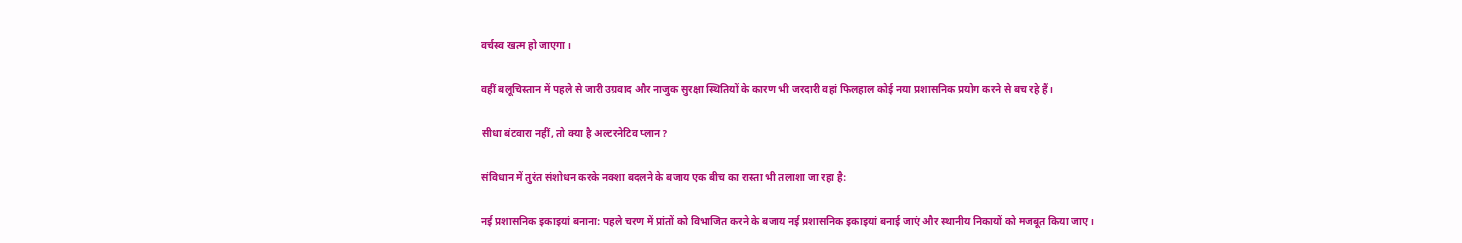वर्चस्व खत्म हो जाएगा।

वहीं बलूचिस्तान में पहले से जारी उग्रवाद और नाजुक सुरक्षा स्थितियों के कारण भी जरदारी वहां फिलहाल कोई नया प्रशासनिक प्रयोग करने से बच रहे हैं।

सीधा बंटवारा नहीं, तो क्या है अल्टरनेटिव प्लान?

संविधान में तुरंत संशोधन करके नक्शा बदलने के बजाय एक बीच का रास्ता भी तलाशा जा रहा है:

नई प्रशासनिक इकाइयां बनाना: पहले चरण में प्रांतों को विभाजित करने के बजाय नई प्रशासनिक इकाइयां बनाई जाएं और स्थानीय निकायों को मजबूत किया जाए।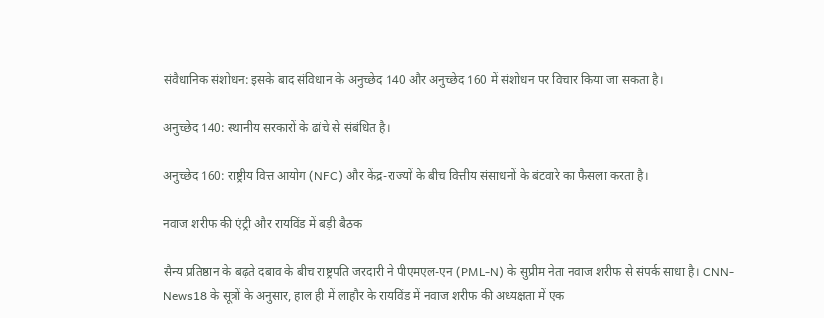संवैधानिक संशोधन: इसके बाद संविधान के अनुच्छेद 140 और अनुच्छेद 160 में संशोधन पर विचार किया जा सकता है।

अनुच्छेद 140: स्थानीय सरकारों के ढांचे से संबंधित है।

अनुच्छेद 160: राष्ट्रीय वित्त आयोग (NFC) और केंद्र-राज्यों के बीच वित्तीय संसाधनों के बंटवारे का फैसला करता है।

नवाज शरीफ की एंट्री और रायविंड में बड़ी बैठक

सैन्य प्रतिष्ठान के बढ़ते दबाव के बीच राष्ट्रपति जरदारी ने पीएमएल-एन (PML-N) के सुप्रीम नेता नवाज शरीफ से संपर्क साधा है। CNN-News18 के सूत्रों के अनुसार, हाल ही में लाहौर के रायविंड में नवाज शरीफ की अध्यक्षता में एक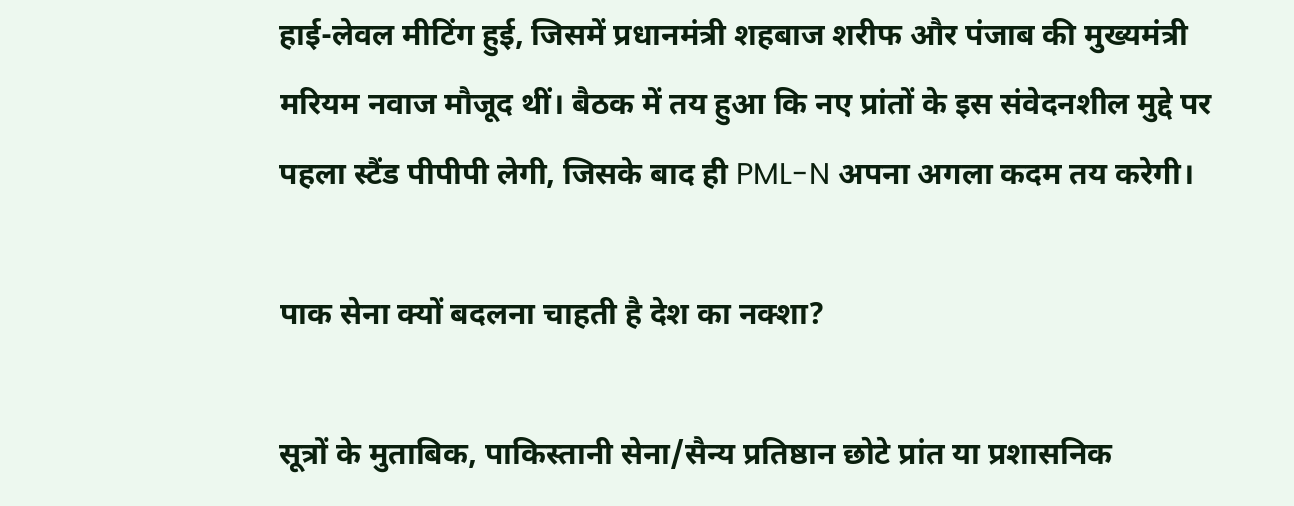हाई-लेवल मीटिंग हुई, जिसमें प्रधानमंत्री शहबाज शरीफ और पंजाब की मुख्यमंत्री मरियम नवाज मौजूद थीं। बैठक में तय हुआ कि नए प्रांतों के इस संवेदनशील मुद्दे पर पहला स्टैंड पीपीपी लेगी, जिसके बाद ही PML-N अपना अगला कदम तय करेगी।

पाक सेना क्यों बदलना चाहती है देश का नक्शा?

सूत्रों के मुताबिक, पाकिस्तानी सेना/सैन्य प्रतिष्ठान छोटे प्रांत या प्रशासनिक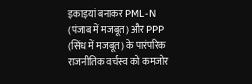इकाइयां बनाकर PML-N (पंजाब में मजबूत) और PPP (सिंध में मजबूत) के पारंपरिक राजनीतिक वर्चस्व को कमजोर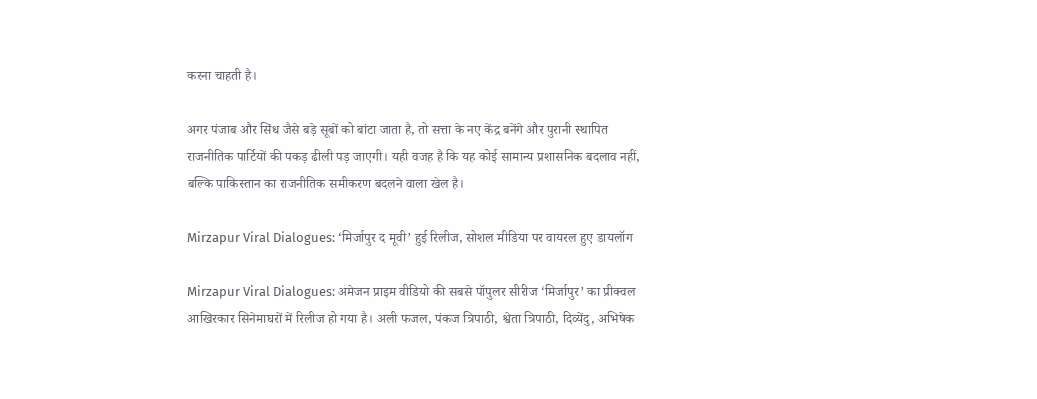करना चाहती है।

अगर पंजाब और सिंध जैसे बड़े सूबों को बांटा जाता है, तो सत्ता के नए केंद्र बनेंगे और पुरानी स्थापित राजनीतिक पार्टियों की पकड़ ढीली पड़ जाएगी। यही वजह है कि यह कोई सामान्य प्रशासनिक बदलाव नहीं, बल्कि पाकिस्तान का राजनीतिक समीकरण बदलने वाला खेल है।

Mirzapur Viral Dialogues: ‘मिर्जापुर द मूवी’ हुई रिलीज, सोशल मीडिया पर वायरल हुए डायलॉग

Mirzapur Viral Dialogues: अमेजन प्राइम वीडियो की सबसे पॉपुलर सीरीज ‘मिर्जापुर’ का प्रीक्वल आखिरकार सिनेमाघरों में रिलीज हो गया है। अली फजल, पंकज त्रिपाठी, श्वेता त्रिपाठी, दिव्येंदु, अभिषेक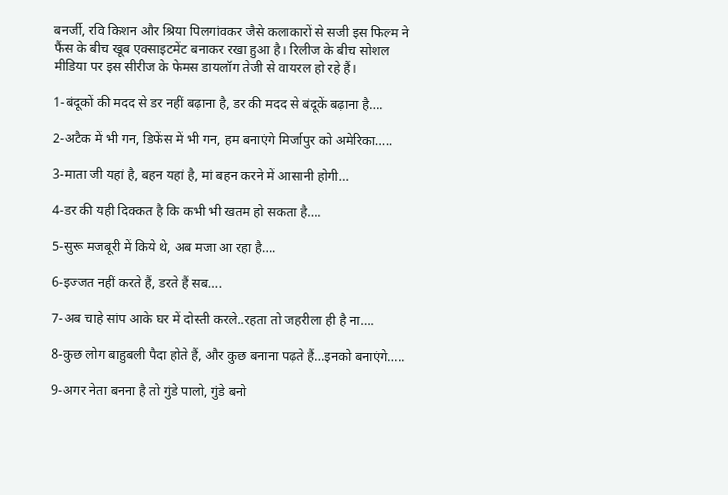बनर्जी, रवि किशन और श्रिया पिलगांवकर जैसे कलाकारों से सजी इस फिल्म ने फैंस के बीच खूब एक्साइटमेंट बनाकर रखा हुआ है। रिलीज के बीच सोशल मीडिया पर इस सीरीज के फेमस डायलॉग तेजी से वायरल हो रहे हैं।

1-बंदूकों की मदद से डर नहीं बढ़ाना है, डर की मदद से बंदूकें बढ़ाना है….

2-अटैक में भी गन, डिफेंस में भी गन, हम बनाएंगे मिर्जापुर को अमेरिका…..

3-माता जी यहां है, बहन यहां है, मां बहन करने में आसानी होगी…

4-डर की यही दिक्कत है कि कभी भी खतम हो सकता है….

5-सुरू मजबूरी में किये थे, अब मजा आ रहा है….

6-इज्जत नहीं करते हैं, डरते हैं सब….

7-अब चाहे सांप आके घर में दोस्ती करले..रहता तो जहरीला ही है ना….

8-कुछ लोग बाहुबली पैदा होते हैं, और कुछ बनाना पढ़ते हैं…इनको बनाएंगे…..

9-अगर नेता बनना है तो गुंडे पालो, गुंडे बनो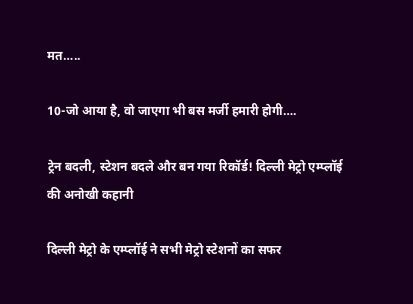मत…..

10-जो आया है, वो जाएगा भी बस मर्जी हमारी होगी….

ट्रेन बदली, स्टेशन बदले और बन गया रिकॉर्ड! दिल्ली मेट्रो एम्प्लॉई की अनोखी कहानी

दिल्ली मेट्रो के एम्प्लॉई ने सभी मेट्रो स्टेशनों का सफर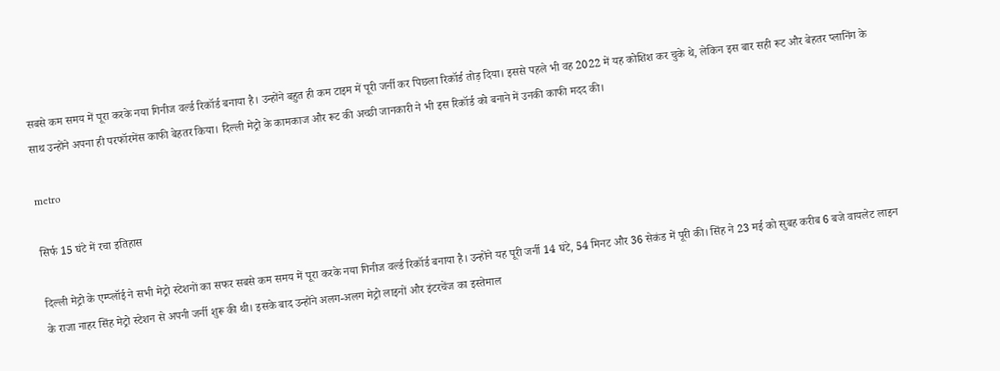सबसे कम समय में पूरा करके नया गिनीज वर्ल्ड रिकॉर्ड बनाया है। उन्होंने बहुत ही कम टाइम में पूरी जर्नी कर पिछला रिकॉर्ड तोड़ दिया। इससे पहले भी वह 2022 में यह कोशिश कर चुके थे, लेकिन इस बार सही रूट और बेहतर प्लानिंग के साथ उन्होंने अपना ही परफॉरमेंस काफी बेहतर किया। दिल्ली मेट्रो के कामकाज और रूट की अच्छी जानकारी ने भी इस रिकॉर्ड को बनाने में उनकी काफी मदद की।

metro

सिर्फ 15 घंटे में रचा इतिहास

दिल्ली मेट्रो के एम्प्लॉई ने सभी मेट्रो स्टेशनों का सफर सबसे कम समय में पूरा करके नया गिनीज वर्ल्ड रिकॉर्ड बनाया है। उन्होंने यह पूरी जर्नी 14 घंटे, 54 मिनट और 36 सेकंड में पूरी की। सिंह ने 23 मई को सुबह करीब 6 बजे वायलेट लाइन के राजा नाहर सिंह मेट्रो स्टेशन से अपनी जर्नी शुरू की थी। इसके बाद उन्होंने अलग-अलग मेट्रो लाइनों और इंटरचेंज का इस्तेमाल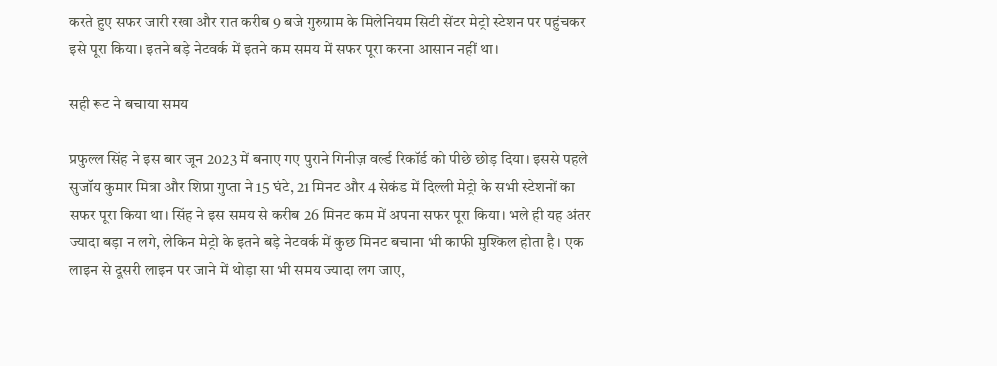करते हुए सफर जारी रखा और रात करीब 9 बजे गुरुग्राम के मिलेनियम सिटी सेंटर मेट्रो स्टेशन पर पहुंचकर इसे पूरा किया। इतने बड़े नेटवर्क में इतने कम समय में सफर पूरा करना आसान नहीं था।

सही रूट ने बचाया समय

प्रफुल्ल सिंह ने इस बार जून 2023 में बनाए गए पुराने गिनीज़ वर्ल्ड रिकॉर्ड को पीछे छोड़ दिया। इससे पहले सुजॉय कुमार मित्रा और शिप्रा गुप्ता ने 15 घंटे, 21 मिनट और 4 सेकंड में दिल्ली मेट्रो के सभी स्टेशनों का सफर पूरा किया था। सिंह ने इस समय से करीब 26 मिनट कम में अपना सफर पूरा किया। भले ही यह अंतर ज्यादा बड़ा न लगे, लेकिन मेट्रो के इतने बड़े नेटवर्क में कुछ मिनट बचाना भी काफी मुश्किल होता है। एक लाइन से दूसरी लाइन पर जाने में थोड़ा सा भी समय ज्यादा लग जाए,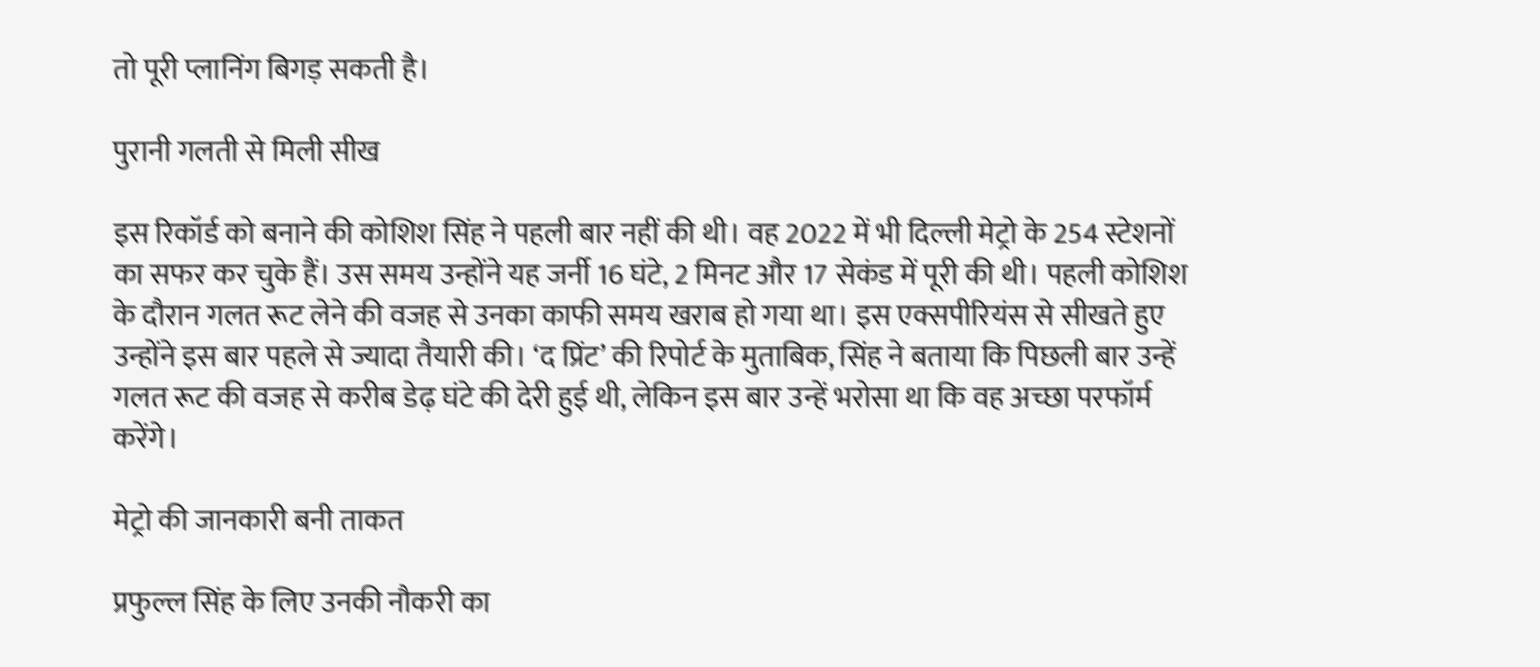तो पूरी प्लानिंग बिगड़ सकती है।

पुरानी गलती से मिली सीख

इस रिकॉर्ड को बनाने की कोशिश सिंह ने पहली बार नहीं की थी। वह 2022 में भी दिल्ली मेट्रो के 254 स्टेशनों का सफर कर चुके हैं। उस समय उन्होंने यह जर्नी 16 घंटे, 2 मिनट और 17 सेकंड में पूरी की थी। पहली कोशिश के दौरान गलत रूट लेने की वजह से उनका काफी समय खराब हो गया था। इस एक्सपीरियंस से सीखते हुए उन्होंने इस बार पहले से ज्यादा तैयारी की। ‘द प्रिंट’ की रिपोर्ट के मुताबिक, सिंह ने बताया कि पिछली बार उन्हें गलत रूट की वजह से करीब डेढ़ घंटे की देरी हुई थी, लेकिन इस बार उन्हें भरोसा था कि वह अच्छा परफॉर्म करेंगे।

मेट्रो की जानकारी बनी ताकत

प्रफुल्ल सिंह के लिए उनकी नौकरी का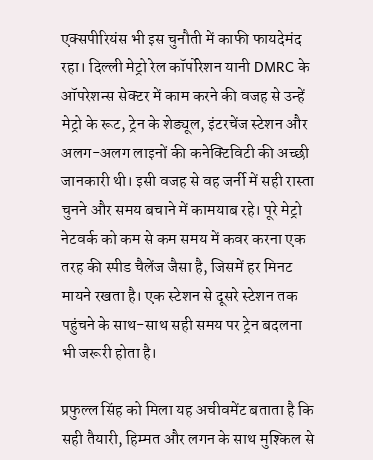एक्सपीरियंस भी इस चुनौती में काफी फायदेमंद रहा। दिल्ली मेट्रो रेल कॉर्पोरेशन यानी DMRC के ऑपरेशन्स सेक्टर में काम करने की वजह से उन्हें मेट्रो के रूट, ट्रेन के शेड्यूल, इंटरचेंज स्टेशन और अलग-अलग लाइनों की कनेक्टिविटी की अच्छी जानकारी थी। इसी वजह से वह जर्नी में सही रास्ता चुनने और समय बचाने में कामयाब रहे। पूरे मेट्रो नेटवर्क को कम से कम समय में कवर करना एक तरह की स्पीड चैलेंज जैसा है, जिसमें हर मिनट मायने रखता है। एक स्टेशन से दूसरे स्टेशन तक पहुंचने के साथ-साथ सही समय पर ट्रेन बदलना भी जरूरी होता है।

प्रफुल्ल सिंह को मिला यह अचीवमेंट बताता है कि सही तैयारी, हिम्मत और लगन के साथ मुश्किल से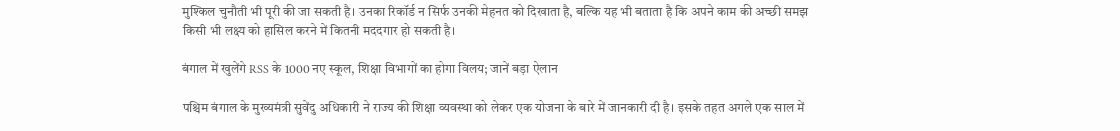मुश्किल चुनौती भी पूरी की जा सकती है। उनका रिकॉर्ड न सिर्फ उनकी मेहनत को दिखाता है, बल्कि यह भी बताता है कि अपने काम की अच्छी समझ किसी भी लक्ष्य को हासिल करने में कितनी मददगार हो सकती है।

बंगाल में खुलेंगे RSS के 1000 नए स्कूल, शिक्षा विभागों का होगा विलय; जानें बड़ा ऐलान

पश्चिम बंगाल के मुख्यमंत्री सुवेंदु अधिकारी ने राज्य की शिक्षा व्यवस्था को लेकर एक योजना के बारे में जानकारी दी है। इसके तहत अगले एक साल में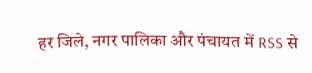हर जिले, नगर पालिका और पंचायत में RSS से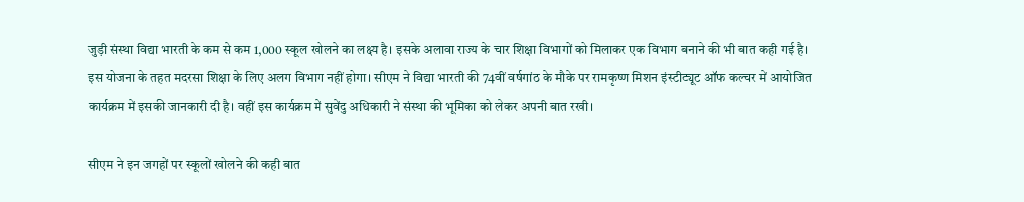जुड़ी संस्था विद्या भारती के कम से कम 1,000 स्कूल खोलने का लक्ष्य है। इसके अलावा राज्य के चार शिक्षा विभागों को मिलाकर एक विभाग बनाने की भी बात कही गई है। इस योजना के तहत मदरसा शिक्षा के लिए अलग विभाग नहीं होगा। सीएम ने विद्या भारती की 74वीं वर्षगांठ के मौके पर रामकृष्ण मिशन इंस्टीट्यूट ऑफ कल्चर में आयोजित कार्यक्रम में इसकी जानकारी दी है। वहीं इस कार्यक्रम में सुवेंदु अधिकारी ने संस्था की भूमिका को लेकर अपनी बात रखी।

सीएम ने इन जगहों पर स्कूलों खोलने की कही बात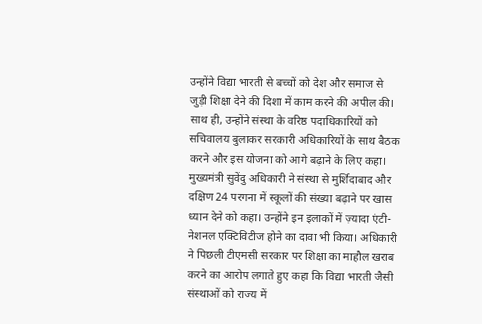उन्होंने विद्या भारती से बच्चों को देश और समाज से जुड़ी शिक्षा देने की दिशा में काम करने की अपील की। साथ ही, उन्होंने संस्था के वरिष्ठ पदाधिकारियों को सचिवालय बुलाकर सरकारी अधिकारियों के साथ बैठक करने और इस योजना को आगे बढ़ाने के लिए कहा। मुख्यमंत्री सुवेंदु अधिकारी ने संस्था से मुर्शिदाबाद और दक्षिण 24 परगना में स्कूलों की संख्या बढ़ाने पर खास ध्यान देने को कहा। उन्होंने इन इलाकों में ज़्यादा एंटी-नेशनल एक्टिविटीज होने का दावा भी किया। अधिकारी ने पिछली टीएमसी सरकार पर शिक्षा का माहौल खराब करने का आरोप लगाते हुए कहा कि विद्या भारती जैसी संस्थाओं को राज्य में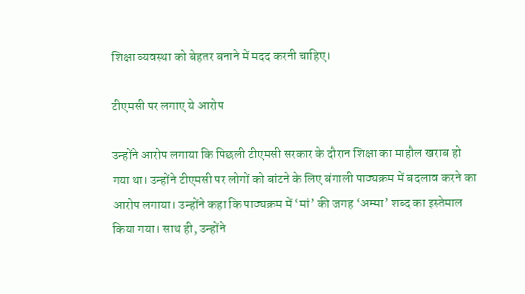शिक्षा व्यवस्था को बेहतर बनाने में मदद करनी चाहिए।

टीएमसी पर लगाए ये आरोप

उन्होंने आरोप लगाया कि पिछली टीएमसी सरकार के दौरान शिक्षा का माहौल खराब हो गया था। उन्होंने टीएमसी पर लोगों को बांटने के लिए बंगाली पाठ्यक्रम में बदलाव करने का आरोप लगाया। उन्होंने कहा कि पाठ्यक्रम में ‘मां’ की जगह ‘अम्मा’ शब्द का इस्तेमाल किया गया। साथ ही, उन्होंने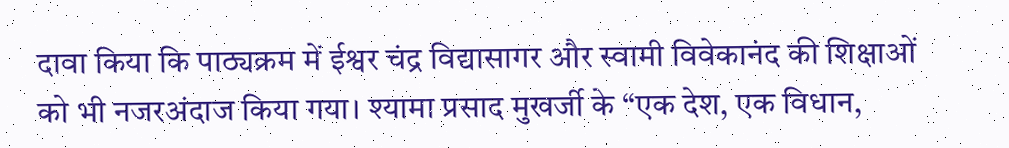दावा किया कि पाठ्यक्रम में ईश्वर चंद्र विद्यासागर और स्वामी विवेकानंद की शिक्षाओं को भी नजरअंदाज किया गया। श्यामा प्रसाद मुखर्जी के “एक देश, एक विधान,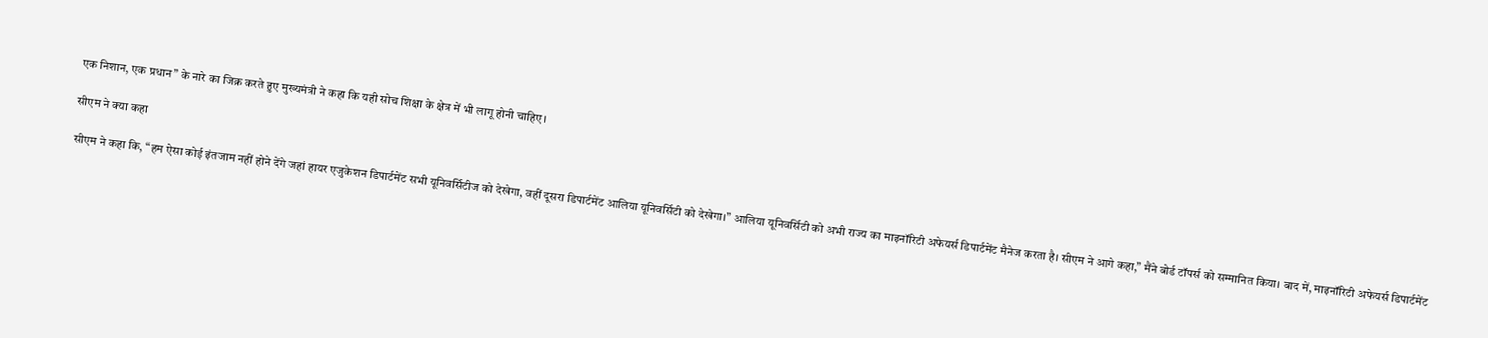एक निशान, एक प्रधान” के नारे का जिक्र करते हुए मुख्यमंत्री ने कहा कि यही सोच शिक्षा के क्षेत्र में भी लागू होनी चाहिए।

सीएम ने क्या कहा

सीएम ने कहा कि, “हम ऐसा कोई इंतजाम नहीं होने देंगे जहां हायर एजुकेशन डिपार्टमेंट सभी यूनिवर्सिटीज को देखेगा, वहीं दूसरा डिपार्टमेंट आलिया यूनिवर्सिटी को देखेगा।” आलिया यूनिवर्सिटी को अभी राज्य का माइनॉरिटी अफेयर्स डिपार्टमेंट मैनेज करता है। सीएम ने आगे कहा,” मैंने बोर्ड टॉपर्स को सम्मानित किया। बाद में, माइनॉरिटी अफेयर्स डिपार्टमेंट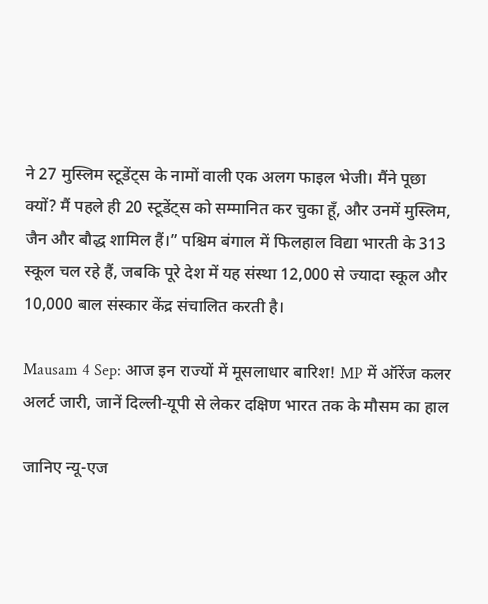ने 27 मुस्लिम स्टूडेंट्स के नामों वाली एक अलग फाइल भेजी। मैंने पूछा क्यों? मैं पहले ही 20 स्टूडेंट्स को सम्मानित कर चुका हूँ, और उनमें मुस्लिम, जैन और बौद्ध शामिल हैं।” पश्चिम बंगाल में फिलहाल विद्या भारती के 313 स्कूल चल रहे हैं, जबकि पूरे देश में यह संस्था 12,000 से ज्यादा स्कूल और 10,000 बाल संस्कार केंद्र संचालित करती है।

Mausam 4 Sep: आज इन राज्यों में मूसलाधार बारिश! MP में ऑरेंज कलर अलर्ट जारी, जानें दिल्ली-यूपी से लेकर दक्षिण भारत तक के मौसम का हाल

जानिए न्यू-एज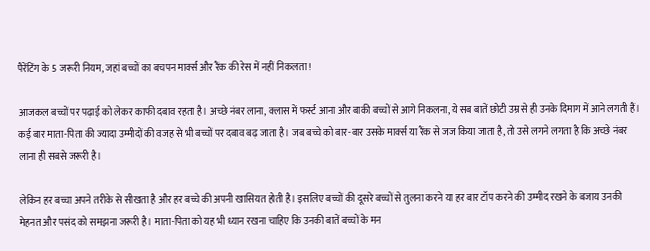पैरेंटिंग के 5 जरूरी नियम, जहां बच्चों का बचपन मार्क्स और रैंक की रेस में नहीं निकलता!

आजकल बच्चों पर पढ़ाई को लेकर काफी दबाव रहता है। अच्छे नंबर लाना, क्लास में फर्स्ट आना और बाकी बच्चों से आगे निकलना, ये सब बातें छोटी उम्र से ही उनके दिमाग में आने लगती हैं। कई बार माता-पिता की ज्यादा उम्मीदों की वजह से भी बच्चों पर दबाव बढ़ जाता है। जब बच्चे को बार-बार उसके मार्क्स या रैंक से जज किया जाता है, तो उसे लगने लगता है कि अच्छे नंबर लाना ही सबसे जरूरी है।

लेकिन हर बच्चा अपने तरीके से सीखता है और हर बच्चे की अपनी खासियत होती है। इसलिए बच्चों की दूसरे बच्चों से तुलना करने या हर बार टॉप करने की उम्मीद रखने के बजाय उनकी मेहनत और पसंद को समझना जरूरी है। माता-पिता को यह भी ध्यान रखना चाहिए कि उनकी बातें बच्चों के मन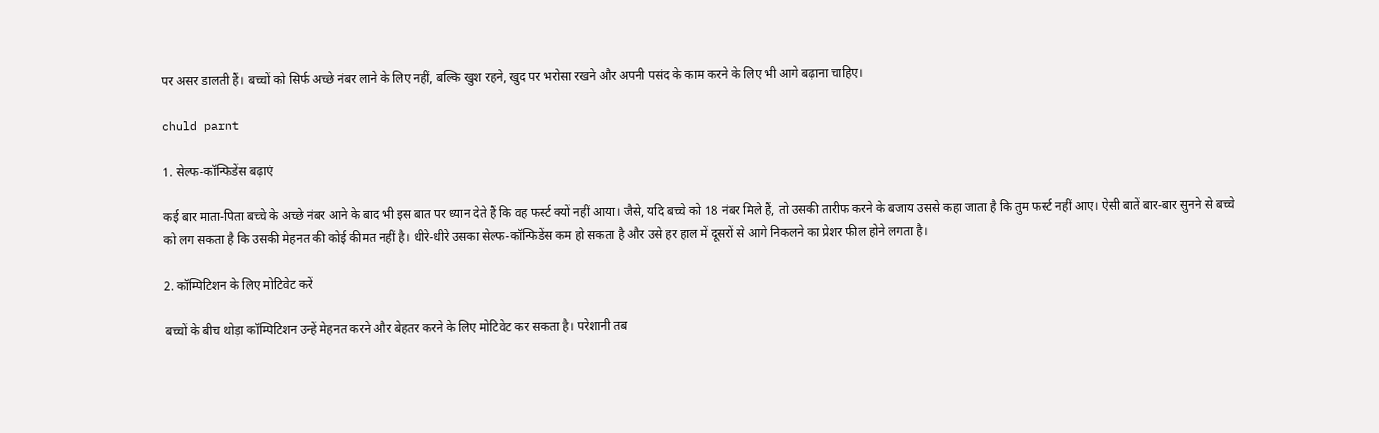पर असर डालती हैं। बच्चों को सिर्फ अच्छे नंबर लाने के लिए नहीं, बल्कि खुश रहने, खुद पर भरोसा रखने और अपनी पसंद के काम करने के लिए भी आगे बढ़ाना चाहिए।

chuld parnt

1. सेल्फ-कॉन्फिडेंस बढ़ाएं

कई बार माता-पिता बच्चे के अच्छे नंबर आने के बाद भी इस बात पर ध्यान देते हैं कि वह फर्स्ट क्यों नहीं आया। जैसे, यदि बच्चे को 18 नंबर मिले हैं, तो उसकी तारीफ करने के बजाय उससे कहा जाता है कि तुम फर्स्ट नहीं आए। ऐसी बातें बार-बार सुनने से बच्चे को लग सकता है कि उसकी मेहनत की कोई कीमत नहीं है। धीरे-धीरे उसका सेल्फ-कॉन्फिडेंस कम हो सकता है और उसे हर हाल में दूसरों से आगे निकलने का प्रेशर फील होने लगता है।

2. कॉम्पिटिशन के लिए मोटिवेट करें

बच्चों के बीच थोड़ा कॉम्पिटिशन उन्हें मेहनत करने और बेहतर करने के लिए मोटिवेट कर सकता है। परेशानी तब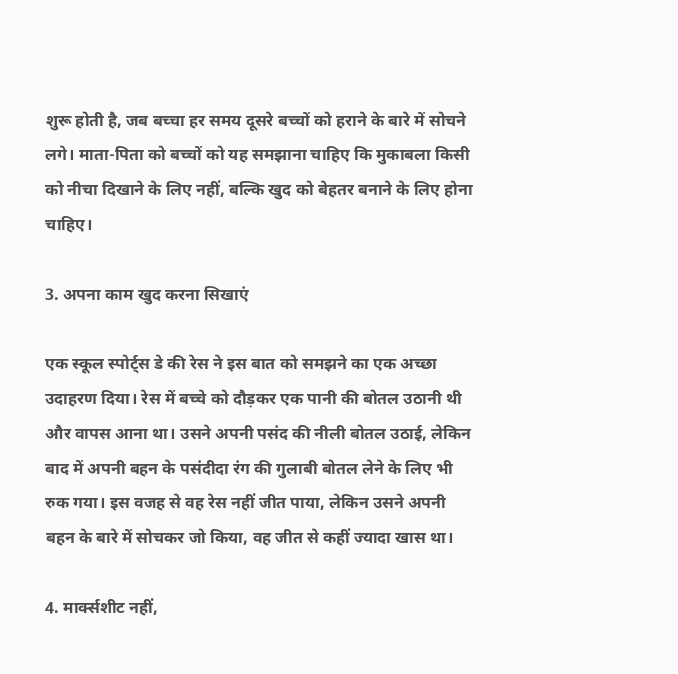शुरू होती है, जब बच्चा हर समय दूसरे बच्चों को हराने के बारे में सोचने लगे। माता-पिता को बच्चों को यह समझाना चाहिए कि मुकाबला किसी को नीचा दिखाने के लिए नहीं, बल्कि खुद को बेहतर बनाने के लिए होना चाहिए।

3. अपना काम खुद करना सिखाएं

एक स्कूल स्पोर्ट्स डे की रेस ने इस बात को समझने का एक अच्छा उदाहरण दिया। रेस में बच्चे को दौड़कर एक पानी की बोतल उठानी थी और वापस आना था। उसने अपनी पसंद की नीली बोतल उठाई, लेकिन बाद में अपनी बहन के पसंदीदा रंग की गुलाबी बोतल लेने के लिए भी रुक गया। इस वजह से वह रेस नहीं जीत पाया, लेकिन उसने अपनी बहन के बारे में सोचकर जो किया, वह जीत से कहीं ज्यादा खास था।

4. मार्क्सशीट नहीं,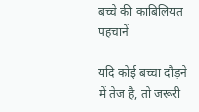बच्चे की काबिलियत पहचानें

यदि कोई बच्चा दौड़ने में तेज है, तो जरूरी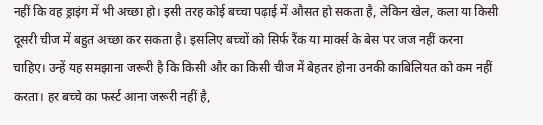नहीं कि वह ड्राइंग में भी अच्छा हो। इसी तरह कोई बच्चा पढ़ाई में औसत हो सकता है, लेकिन खेल, कला या किसी दूसरी चीज में बहुत अच्छा कर सकता है। इसलिए बच्चों को सिर्फ रैंक या मार्क्स के बेस पर जज नहीं करना चाहिए। उन्हें यह समझाना जरूरी है कि किसी और का किसी चीज में बेहतर होना उनकी काबिलियत को कम नहीं करता। हर बच्चे का फर्स्ट आना जरूरी नहीं है,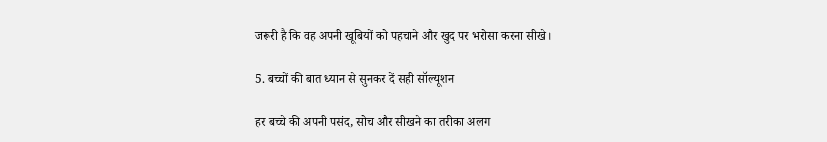जरूरी है कि वह अपनी खूबियों को पहचाने और खुद पर भरोसा करना सीखे।

5. बच्चों की बात ध्यान से सुनकर दें सही सॉल्यूशन

हर बच्चे की अपनी पसंद, सोच और सीखने का तरीका अलग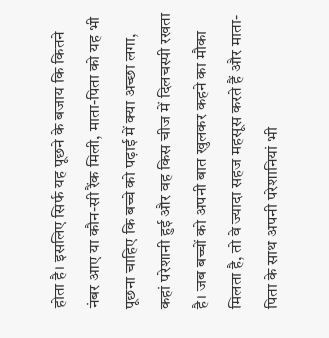होता है। इसलिए सिर्फ यह पूछने के बजाय कि कितने नंबर आए या कौन-सी रैंक मिली, माता-पिता को यह भी पूछना चाहिए कि बच्चे को पढ़ाई में क्या अच्छा लगा, कहां परेशानी हुई और वह किस चीज में दिलचस्पी रखता है। जब बच्चों को अपनी बात खुलकर कहने का मौका मिलता है, तो वे ज्यादा सहज महसूस करते हैं और माता-पिता के साथ अपनी परेशानियां भी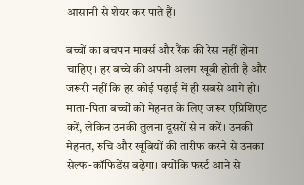आसानी से शेयर कर पाते हैं।

बच्चों का बचपन मार्क्स और रैंक की रेस नहीं होना चाहिए। हर बच्चे की अपनी अलग खूबी होती है और जरूरी नहीं कि हर कोई पढ़ाई में ही सबसे आगे हो। माता-पिता बच्चों को मेहनत के लिए जरूर एप्रिशिएट करें, लेकिन उनकी तुलना दूसरों से न करें। उनकी मेहनत, रुचि और खूबियों की तारीफ करने से उनका सेल्फ-कॉफिडेंस बढ़ेगा। क्योंकि फर्स्ट आने से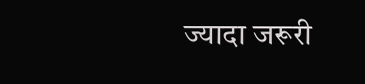ज्यादा जरूरी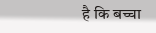है कि बच्चा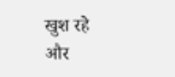खुश रहे और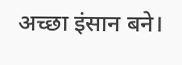अच्छा इंसान बने।